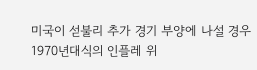미국이 섣불리 추가 경기 부양에 나설 경우 1970년대식의 인플레 위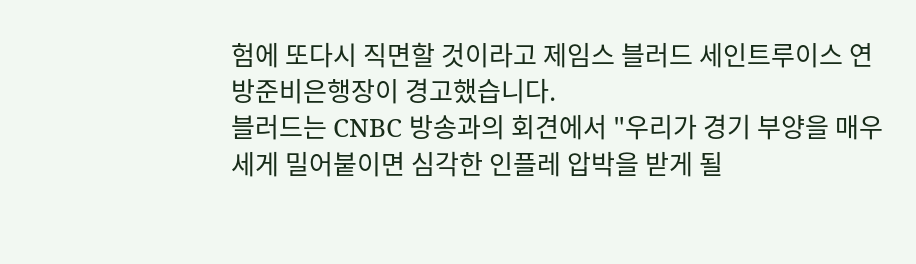험에 또다시 직면할 것이라고 제임스 블러드 세인트루이스 연방준비은행장이 경고했습니다.
블러드는 CNBC 방송과의 회견에서 "우리가 경기 부양을 매우 세게 밀어붙이면 심각한 인플레 압박을 받게 될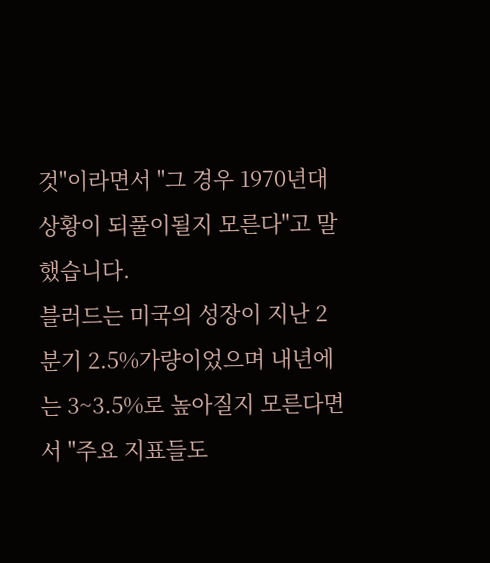것"이라면서 "그 경우 1970년대 상황이 되풀이될지 모른다"고 말했습니다.
블러드는 미국의 성장이 지난 2분기 2.5%가량이었으며 내년에는 3~3.5%로 높아질지 모른다면서 "주요 지표들도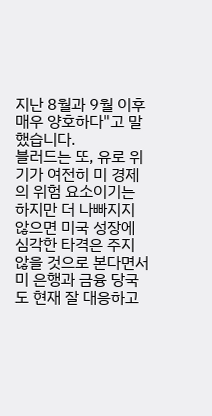지난 8월과 9월 이후 매우 양호하다"고 말했습니다.
블러드는 또, 유로 위기가 여전히 미 경제의 위험 요소이기는 하지만 더 나빠지지 않으면 미국 성장에 심각한 타격은 주지 않을 것으로 본다면서 미 은행과 금융 당국도 현재 잘 대응하고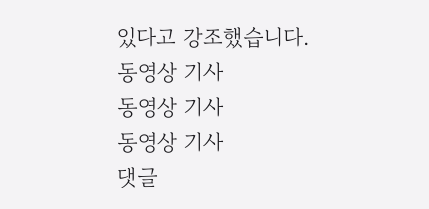있다고 강조했습니다.
동영상 기사
동영상 기사
동영상 기사
댓글